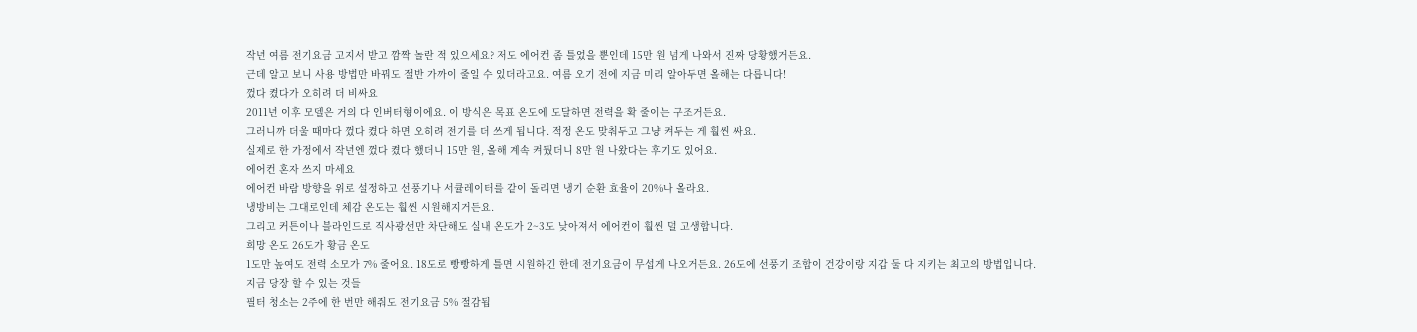작년 여름 전기요금 고지서 받고 깜짝 놀란 적 있으세요? 저도 에어컨 좀 틀었을 뿐인데 15만 원 넘게 나와서 진짜 당황했거든요.
근데 알고 보니 사용 방법만 바꿔도 절반 가까이 줄일 수 있더라고요. 여름 오기 전에 지금 미리 알아두면 올해는 다릅니다!
껐다 켰다가 오히려 더 비싸요
2011년 이후 모델은 거의 다 인버터형이에요. 이 방식은 목표 온도에 도달하면 전력을 확 줄이는 구조거든요.
그러니까 더울 때마다 껐다 켰다 하면 오히려 전기를 더 쓰게 됩니다. 적정 온도 맞춰두고 그냥 켜두는 게 훨씬 싸요.
실제로 한 가정에서 작년엔 껐다 켰다 했더니 15만 원, 올해 계속 켜뒀더니 8만 원 나왔다는 후기도 있어요.
에어컨 혼자 쓰지 마세요
에어컨 바람 방향을 위로 설정하고 선풍기나 서큘레이터를 같이 돌리면 냉기 순환 효율이 20%나 올라요.
냉방비는 그대로인데 체감 온도는 훨씬 시원해지거든요.
그리고 커튼이나 블라인드로 직사광선만 차단해도 실내 온도가 2~3도 낮아져서 에어컨이 훨씬 덜 고생합니다.
희망 온도 26도가 황금 온도
1도만 높여도 전력 소모가 7% 줄어요. 18도로 빵빵하게 틀면 시원하긴 한데 전기요금이 무섭게 나오거든요. 26도에 선풍기 조합이 건강이랑 지갑 둘 다 지키는 최고의 방법입니다.
지금 당장 할 수 있는 것들
필터 청소는 2주에 한 번만 해줘도 전기요금 5% 절감됩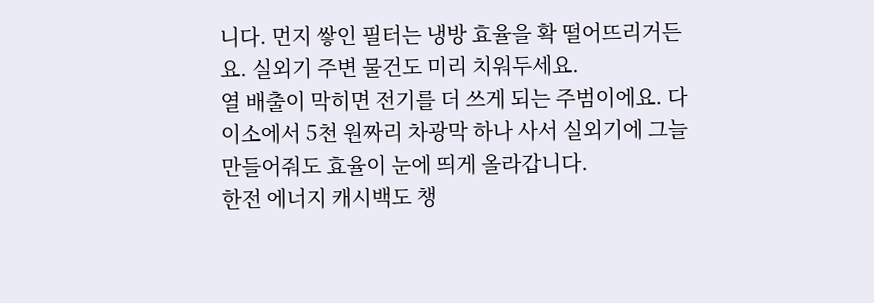니다. 먼지 쌓인 필터는 냉방 효율을 확 떨어뜨리거든요. 실외기 주변 물건도 미리 치워두세요.
열 배출이 막히면 전기를 더 쓰게 되는 주범이에요. 다이소에서 5천 원짜리 차광막 하나 사서 실외기에 그늘 만들어줘도 효율이 눈에 띄게 올라갑니다.
한전 에너지 캐시백도 챙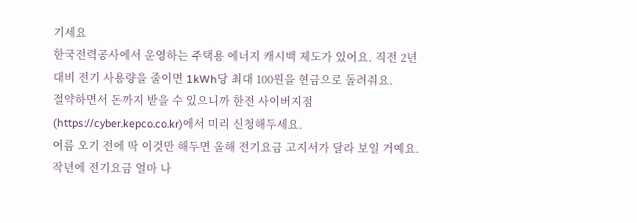기세요
한국전력공사에서 운영하는 주택용 에너지 캐시백 제도가 있어요. 직전 2년 대비 전기 사용량을 줄이면 1kWh당 최대 100원을 현금으로 돌려줘요.
절약하면서 돈까지 받을 수 있으니까 한전 사이버지점(https://cyber.kepco.co.kr)에서 미리 신청해두세요.
여름 오기 전에 딱 이것만 해두면 올해 전기요금 고지서가 달라 보일 거예요. 작년에 전기요금 얼마 나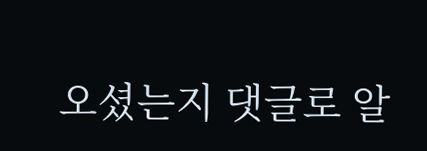오셨는지 댓글로 알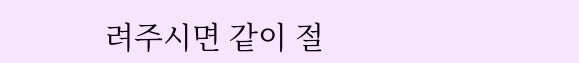려주시면 같이 절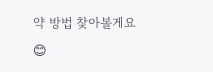약 방법 찾아볼게요 😊